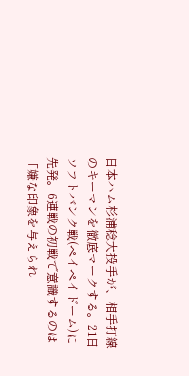日本ハム杉浦稔大投手が、相手打線のキーマンを徹底マークする。21日ソフトバンク戦(ペイペイドーム)に先発。6連戦の初戦で意識するのは「嫌な印象を与えられ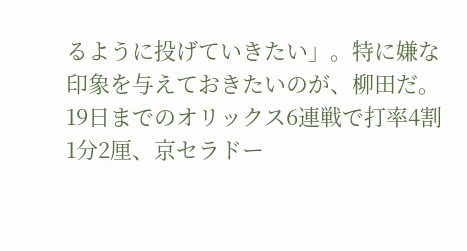るように投げていきたい」。特に嫌な印象を与えておきたいのが、柳田だ。
19日までのオリックス6連戦で打率4割1分2厘、京セラドー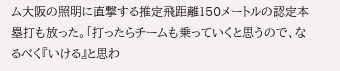ム大阪の照明に直撃する推定飛距離150メートルの認定本塁打も放った。「打ったらチームも乗っていくと思うので、なるべく『いける』と思わ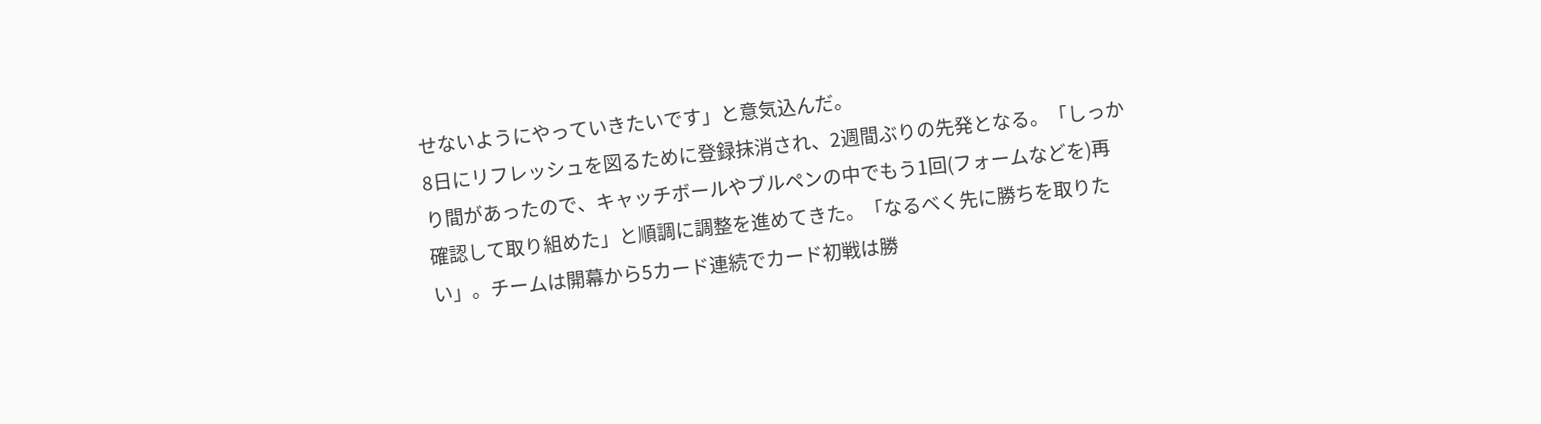せないようにやっていきたいです」と意気込んだ。
8日にリフレッシュを図るために登録抹消され、2週間ぶりの先発となる。「しっかり間があったので、キャッチボールやブルペンの中でもう1回(フォームなどを)再確認して取り組めた」と順調に調整を進めてきた。「なるべく先に勝ちを取りたい」。チームは開幕から5カード連続でカード初戦は勝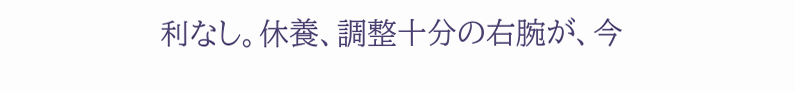利なし。休養、調整十分の右腕が、今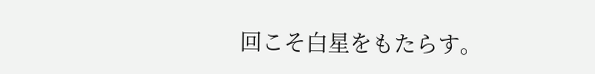回こそ白星をもたらす。